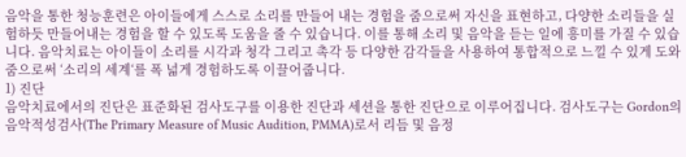음악을 통한 청능훈련은 아이들에게 스스로 소리를 만들어 내는 경험을 줌으로써 자신을 표현하고, 다양한 소리들을 실험하듯 만들어내는 경험을 할 수 있도록 도움을 줄 수 있습니다. 이를 통해 소리 및 음악을 듣는 일에 흥미를 가질 수 있습니다. 음악치료는 아이들이 소리를 시각과 청각 그리고 촉각 등 다양한 감각들을 사용하여 통합적으로 느낄 수 있게 도와줌으로써 ‘소리의 세계‘를 폭 넓게 경험하도록 이끌어줍니다.
1) 진단
음악치료에서의 진단은 표준화된 검사도구를 이용한 진단과 세션을 통한 진단으로 이루어집니다. 검사도구는 Gordon의 음악적성검사(The Primary Measure of Music Audition, PMMA)로서 리듬 및 음정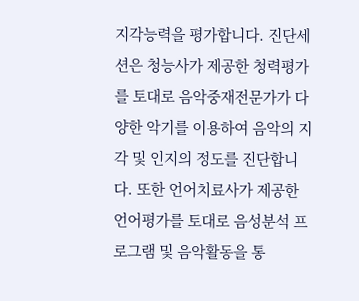지각능력을 평가합니다. 진단세션은 청능사가 제공한 청력평가를 토대로 음악중재전문가가 다양한 악기를 이용하여 음악의 지각 및 인지의 정도를 진단합니다. 또한 언어치료사가 제공한 언어평가를 토대로 음성분석 프로그램 및 음악활동을 통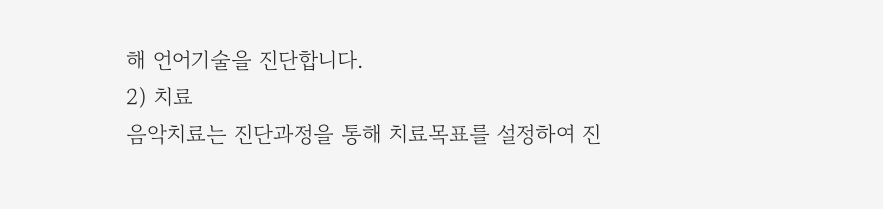해 언어기술을 진단합니다.
2) 치료
음악치료는 진단과정을 통해 치료목표를 설정하여 진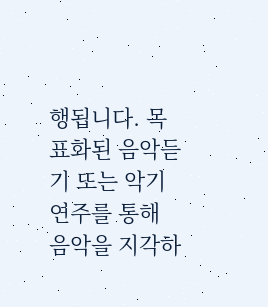행됩니다. 목표화된 음악듣기 또는 악기연주를 통해 음악을 지각하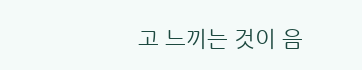고 느끼는 것이 음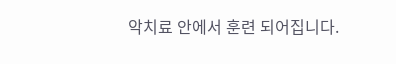악치료 안에서 훈련 되어집니다.